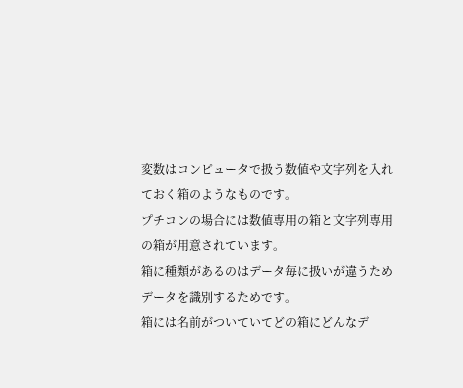変数はコンピュータで扱う数値や文字列を入れておく箱のようなものです。
プチコンの場合には数値専用の箱と文字列専用の箱が用意されています。
箱に種類があるのはデータ毎に扱いが違うためデータを識別するためです。
箱には名前がついていてどの箱にどんなデ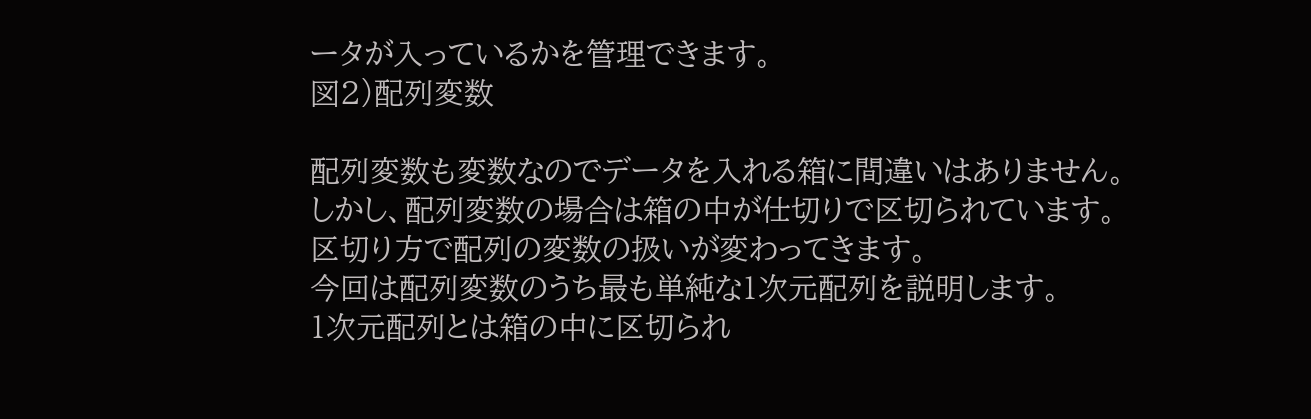ータが入っているかを管理できます。
図2)配列変数

配列変数も変数なのでデータを入れる箱に間違いはありません。
しかし、配列変数の場合は箱の中が仕切りで区切られています。
区切り方で配列の変数の扱いが変わってきます。
今回は配列変数のうち最も単純な1次元配列を説明します。
1次元配列とは箱の中に区切られ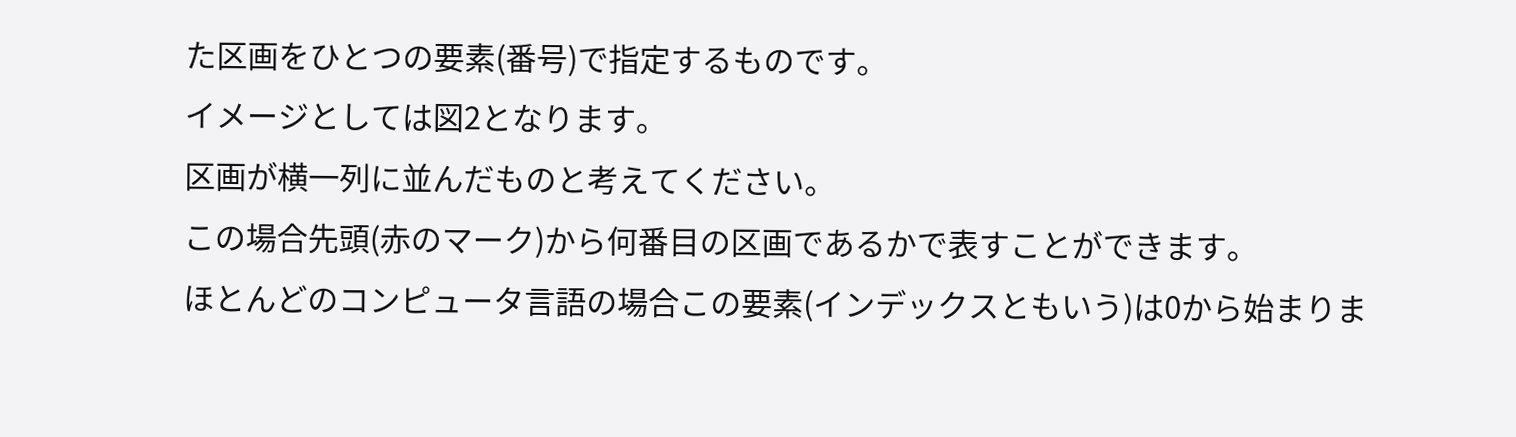た区画をひとつの要素(番号)で指定するものです。
イメージとしては図2となります。
区画が横一列に並んだものと考えてください。
この場合先頭(赤のマーク)から何番目の区画であるかで表すことができます。
ほとんどのコンピュータ言語の場合この要素(インデックスともいう)は0から始まりま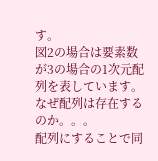す。
図2の場合は要素数が3の場合の1次元配列を表しています。
なぜ配列は存在するのか。。。
配列にすることで同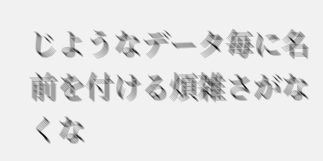じようなデータ毎に名前を付ける煩雑さがなくな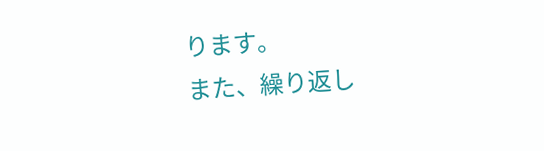ります。
また、繰り返し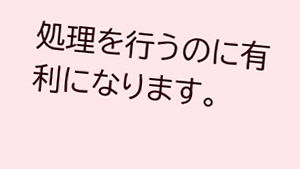処理を行うのに有利になります。